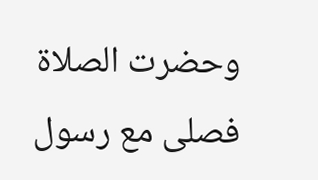وحضرت الصلاة فصلى مع رسول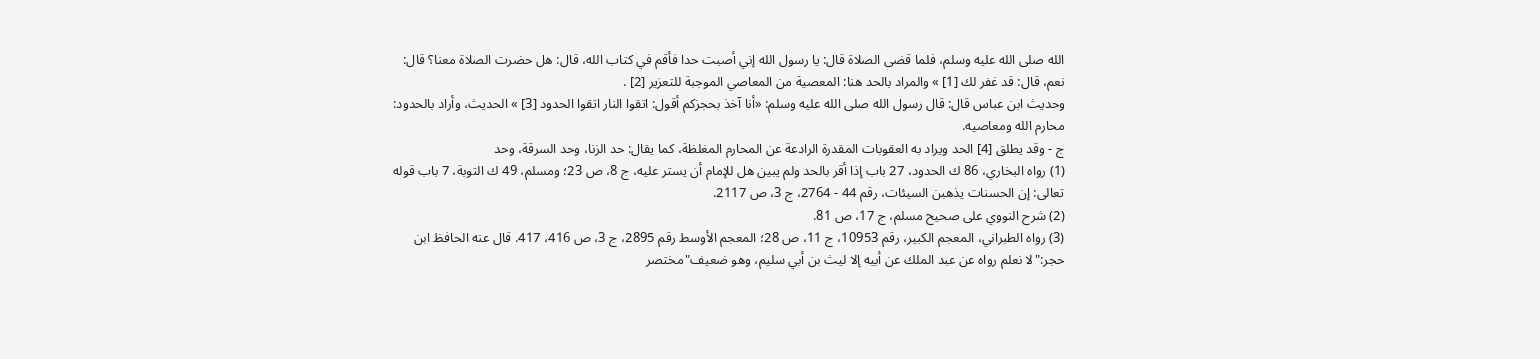الله صلى الله عليه وسلم، فلما قضى الصلاة قال: يا رسول الله إني أصبت حدا فأقم في كتاب الله، قال: هل حضرت الصلاة معنا؟ قال: نعم، قال: قد غفر لك [1] » والمراد بالحد هنا: المعصية من المعاصي الموجبة للتعزير [2] .
وحديث ابن عباس قال: قال رسول الله صلى الله عليه وسلم: «أنا آخذ بحجزكم أقول: اتقوا النار اتقوا الحدود [3] » الحديث، وأراد بالحدود: محارم الله ومعاصيه.
ج - وقد يطلق [4] الحد ويراد به العقوبات المقدرة الرادعة عن المحارم المغلظة، كما يقال: حد الزنا، وحد السرقة، وحد
(1) رواه البخاري، 86 ك الحدود، 27 باب إذا أقر بالحد ولم يبين هل للإمام أن يستر عليه، ج 8، ص 23؛ ومسلم، 49 ك التوبة، 7 باب قوله تعالى: إن الحسنات يذهبن السيئات، رقم 44 - 2764، ج 3، ص 2117.
(2) شرح النووي على صحيح مسلم، ج 17، ص 81.
(3) رواه الطبراني، المعجم الكبير، رقم 10953، ج 11، ص 28؛ المعجم الأوسط رقم 2895، ج 3، ص 416، 417. قال عنه الحافظ ابن حجر:"لا نعلم رواه عن عبد الملك عن أبيه إلا ليث بن أبي سليم، وهو ضعيف"مختصر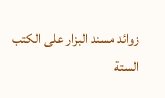زوائد مسند البزار على الكتب الستة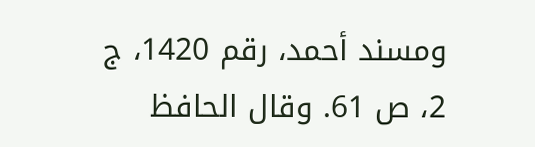ومسند أحمد، رقم 1420، ج 2، ص 61. وقال الحافظ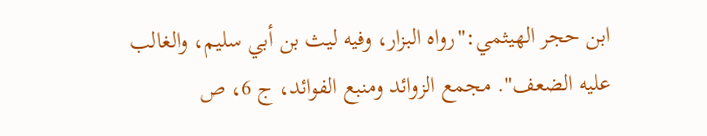ابن حجر الهيثمي:"رواه البزار، وفيه ليث بن أبي سليم، والغالب عليه الضعف". مجمع الزوائد ومنبع الفوائد، ج 6، ص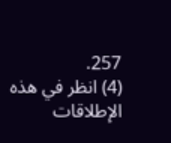257.
(4) انظر في هذه الإطلاقات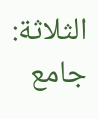الثلاثة: جامع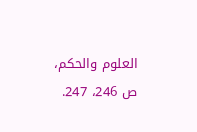العلوم والحكم، ص 246، 247.